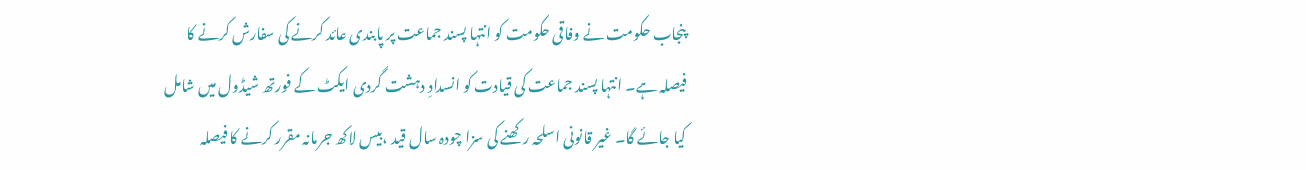پنجاب حکومت نے وفاقی حکومت کو انتہا پسند جماعت پر پابندی عائد کرنے کی سفارش کرنے کا فیصلہ ہے۔ انتہا پسند جماعت کی قیادت کو انسدادِ دہشت گردی ایکٹ کے فورتھ شیڈول میں شامل کیا جائے گا۔ غیر قانونی اسلحہ رکھنے کی سزا چودہ سال قید ،بیس لاکھ جرمانہ مقرر کرنے کا فیصلہ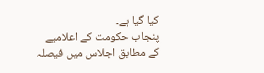کیا گیا ہے۔
پنجاب حکومت کے اعلامیے کے مطابق اجلاس میں فیصلہ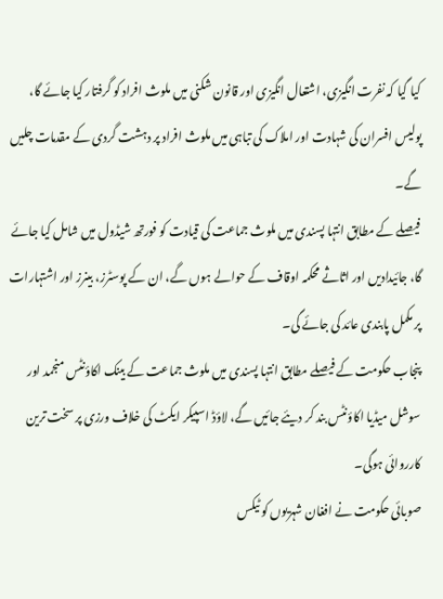کیا گیا کہ نفرت انگیزی، اشتعال انگیزی اور قانون شکنی میں ملوث افراد کو گرفتار کیا جائے گا، پولیس افسران کی شہادت اور املاک کی تباہی میں ملوث افراد پر دہشت گردی کے مقدمات چلیں گے۔
فیصلے کے مطابق انتہا پسندی میں ملوث جماعت کی قیادت کو فورتھ شیڈول میں شامل کیا جائے گا، جائیدادیں اور اثاثے محکمہ اوقاف کے حوالے ہوں گے، ان کے پوسٹرز، بینرز اور اشتہارات پر مکمل پابندی عائد کی جائے گی۔
پنجاب حکومت کے فیصلے مطابق انتہا پسندی میں ملوث جماعت کے بینک اکاؤنٹس منجمد اور سوشل میڈیا اکاؤنٹس بند کر دیئے جائیں گے، لاؤڈ اسپیکر ایکٹ کی خلاف ورزی پر سخت ترین کارروائی ہوگی۔
صوبائی حکومت نے افغان شہریوں کو ٹیکس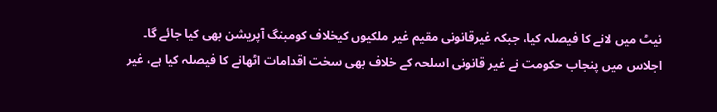نیٹ میں لانے کا فیصلہ کیا، جبکہ غیرقانونی مقیم غیر ملکیوں کیخلاف کومبنگ آپریشن بھی کیا جائے گا۔
اجلاس میں پنجاب حکومت نے غیر قانونی اسلحہ کے خلاف بھی سخت اقدامات اٹھانے کا فیصلہ کیا ہے، غیر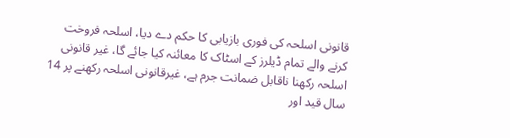قانونی اسلحہ کی فوری بازیابی کا حکم دے دیا، اسلحہ فروخت کرنے والے تمام ڈیلرز کے اسٹاک کا معائنہ کیا جائے گا، غیر قانونی اسلحہ رکھنا ناقابل ضمانت جرم ہے، غیرقانونی اسلحہ رکھنے پر 14 سال قید اور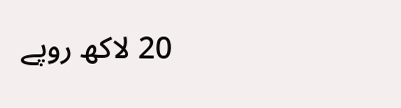20 لاکھ روپے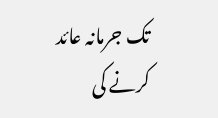تک جرمانہ عائد کرنے کی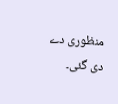منظوری دے دی گئی۔